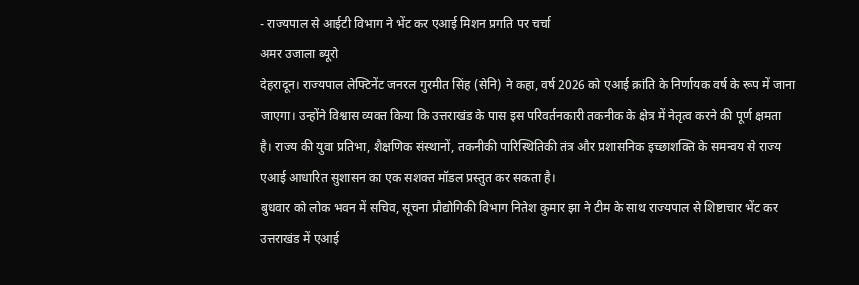- राज्यपाल से आईटी विभाग ने भेंट कर एआई मिशन प्रगति पर चर्चा
अमर उजाला ब्यूरो
देहरादून। राज्यपाल लेफ्टिनेंट जनरल गुरमीत सिंह (सेनि) ने कहा, वर्ष 2026 को एआई क्रांति के निर्णायक वर्ष के रूप में जाना जाएगा। उन्होंने विश्वास व्यक्त किया कि उत्तराखंड के पास इस परिवर्तनकारी तकनीक के क्षेत्र में नेतृत्व करने की पूर्ण क्षमता है। राज्य की युवा प्रतिभा, शैक्षणिक संस्थानों, तकनीकी पारिस्थितिकी तंत्र और प्रशासनिक इच्छाशक्ति के समन्वय से राज्य एआई आधारित सुशासन का एक सशक्त मॉडल प्रस्तुत कर सकता है।
बुधवार को लोक भवन में सचिव, सूचना प्रौद्योगिकी विभाग नितेश कुमार झा ने टीम के साथ राज्यपाल से शिष्टाचार भेंट कर उत्तराखंड में एआई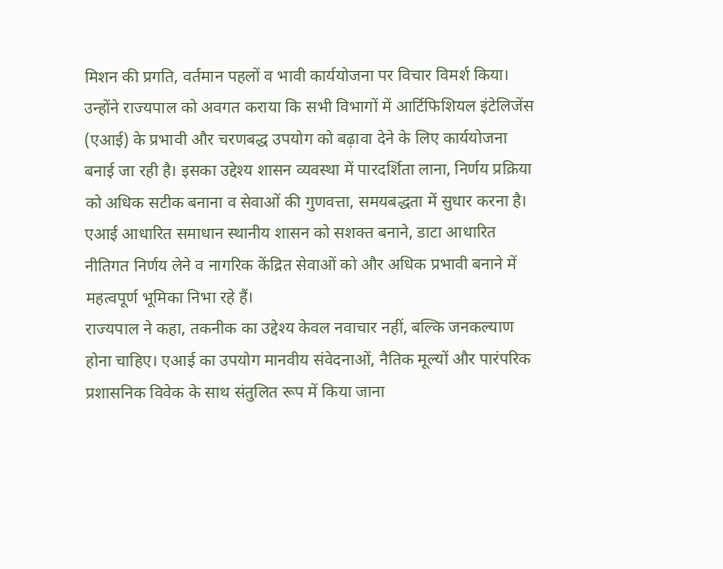मिशन की प्रगति, वर्तमान पहलों व भावी कार्ययोजना पर विचार विमर्श किया। उन्होंने राज्यपाल को अवगत कराया कि सभी विभागों में आर्टिफिशियल इंटेलिजेंस (एआई) के प्रभावी और चरणबद्ध उपयोग को बढ़ावा देने के लिए कार्ययोजना बनाई जा रही है। इसका उद्देश्य शासन व्यवस्था में पारदर्शिता लाना, निर्णय प्रक्रिया को अधिक सटीक बनाना व सेवाओं की गुणवत्ता, समयबद्धता में सुधार करना है। एआई आधारित समाधान स्थानीय शासन को सशक्त बनाने, डाटा आधारित नीतिगत निर्णय लेने व नागरिक केंद्रित सेवाओं को और अधिक प्रभावी बनाने में महत्वपूर्ण भूमिका निभा रहे हैं।
राज्यपाल ने कहा, तकनीक का उद्देश्य केवल नवाचार नहीं, बल्कि जनकल्याण होना चाहिए। एआई का उपयोग मानवीय संवेदनाओं, नैतिक मूल्यों और पारंपरिक प्रशासनिक विवेक के साथ संतुलित रूप में किया जाना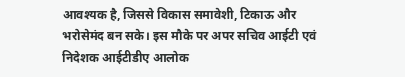आवश्यक है, जिससे विकास समावेशी, टिकाऊ और भरोसेमंद बन सके। इस मौके पर अपर सचिव आईटी एवं निदेशक आईटीडीए आलोक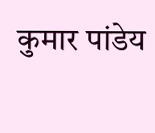कुमार पांडेय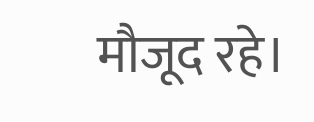मौजूद रहे।